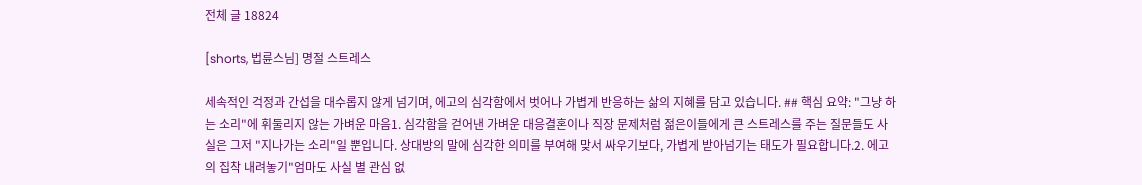전체 글 18824

[shorts, 법륜스님] 명절 스트레스

세속적인 걱정과 간섭을 대수롭지 않게 넘기며, 에고의 심각함에서 벗어나 가볍게 반응하는 삶의 지혜를 담고 있습니다. ## 핵심 요약: "그냥 하는 소리"에 휘둘리지 않는 가벼운 마음1. 심각함을 걷어낸 가벼운 대응결혼이나 직장 문제처럼 젊은이들에게 큰 스트레스를 주는 질문들도 사실은 그저 "지나가는 소리"일 뿐입니다. 상대방의 말에 심각한 의미를 부여해 맞서 싸우기보다, 가볍게 받아넘기는 태도가 필요합니다.2. 에고의 집착 내려놓기"엄마도 사실 별 관심 없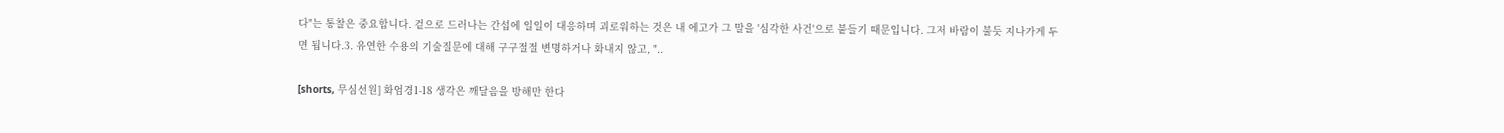다"는 통찰은 중요합니다. 겉으로 드러나는 간섭에 일일이 대응하며 괴로워하는 것은 내 에고가 그 말을 '심각한 사건'으로 붙들기 때문입니다. 그저 바람이 불듯 지나가게 두면 됩니다.3. 유연한 수용의 기술질문에 대해 구구절절 변명하거나 화내지 않고, "..

[shorts, 무심선원] 화엄경1-18 생각은 깨달음을 방해만 한다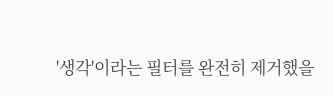'생각'이라는 필터를 완전히 제거했을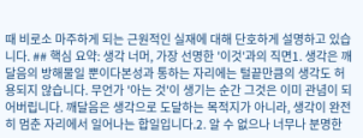때 비로소 마주하게 되는 근원적인 실재에 대해 단호하게 설명하고 있습니다. ## 핵심 요약: 생각 너머, 가장 선명한 '이것'과의 직면1. 생각은 깨달음의 방해물일 뿐이다본성과 통하는 자리에는 털끝만큼의 생각도 허용되지 않습니다. 무언가 '아는 것'이 생기는 순간 그것은 이미 관념이 되어버립니다. 깨달음은 생각으로 도달하는 목적지가 아니라, 생각이 완전히 멈춘 자리에서 일어나는 합일입니다.2. 알 수 없으나 너무나 분명한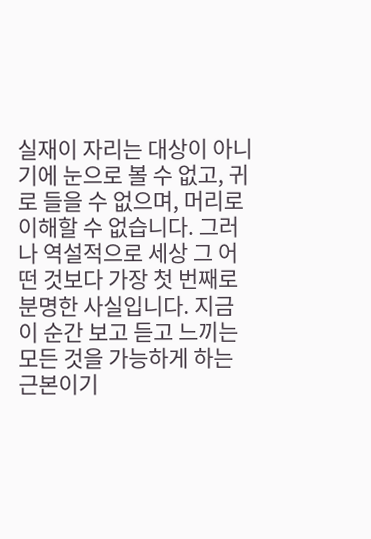실재이 자리는 대상이 아니기에 눈으로 볼 수 없고, 귀로 들을 수 없으며, 머리로 이해할 수 없습니다. 그러나 역설적으로 세상 그 어떤 것보다 가장 첫 번째로 분명한 사실입니다. 지금 이 순간 보고 듣고 느끼는 모든 것을 가능하게 하는 근본이기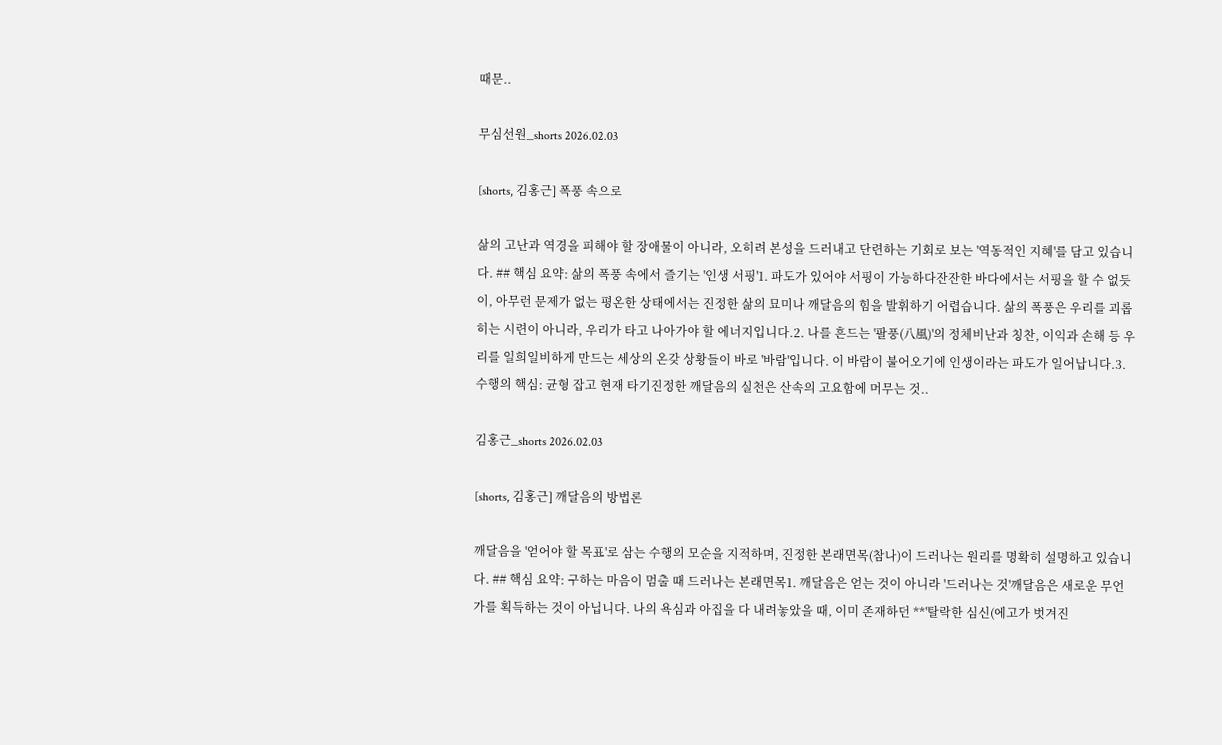때문..

무심선원_shorts 2026.02.03

[shorts, 김홍근] 폭풍 속으로

삶의 고난과 역경을 피해야 할 장애물이 아니라, 오히려 본성을 드러내고 단련하는 기회로 보는 '역동적인 지혜'를 담고 있습니다. ## 핵심 요약: 삶의 폭풍 속에서 즐기는 '인생 서핑'1. 파도가 있어야 서핑이 가능하다잔잔한 바다에서는 서핑을 할 수 없듯이, 아무런 문제가 없는 평온한 상태에서는 진정한 삶의 묘미나 깨달음의 힘을 발휘하기 어렵습니다. 삶의 폭풍은 우리를 괴롭히는 시련이 아니라, 우리가 타고 나아가야 할 에너지입니다.2. 나를 흔드는 '팔풍(八風)'의 정체비난과 칭찬, 이익과 손해 등 우리를 일희일비하게 만드는 세상의 온갖 상황들이 바로 '바람'입니다. 이 바람이 불어오기에 인생이라는 파도가 일어납니다.3. 수행의 핵심: 균형 잡고 현재 타기진정한 깨달음의 실천은 산속의 고요함에 머무는 것..

김홍근_shorts 2026.02.03

[shorts, 김홍근] 깨달음의 방법론

깨달음을 '얻어야 할 목표'로 삼는 수행의 모순을 지적하며, 진정한 본래면목(참나)이 드러나는 원리를 명확히 설명하고 있습니다. ## 핵심 요약: 구하는 마음이 멈출 때 드러나는 본래면목1. 깨달음은 얻는 것이 아니라 '드러나는 것'깨달음은 새로운 무언가를 획득하는 것이 아닙니다. 나의 욕심과 아집을 다 내려놓았을 때, 이미 존재하던 **'탈락한 심신(에고가 벗겨진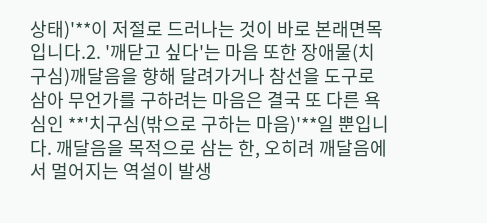상태)'**이 저절로 드러나는 것이 바로 본래면목입니다.2. '깨닫고 싶다'는 마음 또한 장애물(치구심)깨달음을 향해 달려가거나 참선을 도구로 삼아 무언가를 구하려는 마음은 결국 또 다른 욕심인 **'치구심(밖으로 구하는 마음)'**일 뿐입니다. 깨달음을 목적으로 삼는 한, 오히려 깨달음에서 멀어지는 역설이 발생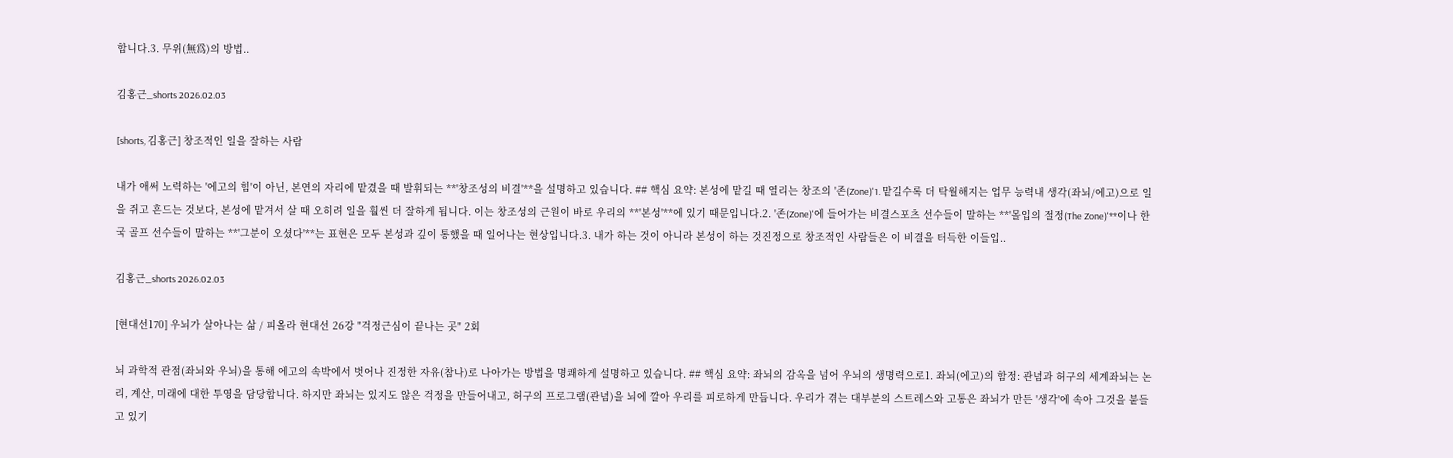합니다.3. 무위(無爲)의 방법..

김홍근_shorts 2026.02.03

[shorts, 김홍근] 창조적인 일을 잘하는 사람

내가 애써 노력하는 '에고의 힘'이 아닌, 본연의 자리에 맡겼을 때 발휘되는 **'창조성의 비결'**을 설명하고 있습니다. ## 핵심 요약: 본성에 맡길 때 열리는 창조의 '존(Zone)'1. 맡길수록 더 탁월해지는 업무 능력내 생각(좌뇌/에고)으로 일을 쥐고 흔드는 것보다, 본성에 맡겨서 살 때 오히려 일을 훨씬 더 잘하게 됩니다. 이는 창조성의 근원이 바로 우리의 **'본성'**에 있기 때문입니다.2. '존(Zone)'에 들어가는 비결스포츠 선수들이 말하는 **'몰입의 절정(The Zone)'**이나 한국 골프 선수들이 말하는 **'그분이 오셨다'**는 표현은 모두 본성과 깊이 통했을 때 일어나는 현상입니다.3. 내가 하는 것이 아니라 본성이 하는 것진정으로 창조적인 사람들은 이 비결을 터득한 이들입..

김홍근_shorts 2026.02.03

[현대선170] 우뇌가 살아나는 삶 / 피올라 현대선 26강 "걱정근심이 끝나는 곳" 2회

뇌 과학적 관점(좌뇌와 우뇌)을 통해 에고의 속박에서 벗어나 진정한 자유(참나)로 나아가는 방법을 명쾌하게 설명하고 있습니다. ## 핵심 요약: 좌뇌의 감옥을 넘어 우뇌의 생명력으로1. 좌뇌(에고)의 함정: 관념과 허구의 세계좌뇌는 논리, 계산, 미래에 대한 투영을 담당합니다. 하지만 좌뇌는 있지도 않은 걱정을 만들어내고, 허구의 프로그램(관념)을 뇌에 깔아 우리를 피로하게 만듭니다. 우리가 겪는 대부분의 스트레스와 고통은 좌뇌가 만든 '생각'에 속아 그것을 붙들고 있기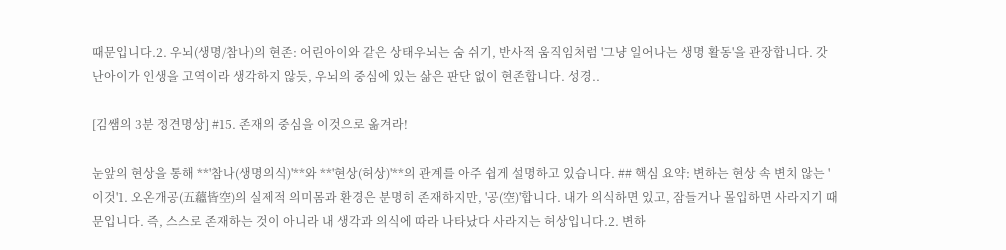때문입니다.2. 우뇌(생명/참나)의 현존: 어린아이와 같은 상태우뇌는 숨 쉬기, 반사적 움직임처럼 '그냥 일어나는 생명 활동'을 관장합니다. 갓난아이가 인생을 고역이라 생각하지 않듯, 우뇌의 중심에 있는 삶은 판단 없이 현존합니다. 성경..

[김쌤의 3분 정견명상] #15. 존재의 중심을 이것으로 옮겨라!

눈앞의 현상을 통해 **'참나(생명의식)'**와 **'현상(허상)'**의 관계를 아주 쉽게 설명하고 있습니다. ## 핵심 요약: 변하는 현상 속 변치 않는 '이것'1. 오온개공(五蘊皆空)의 실제적 의미몸과 환경은 분명히 존재하지만, '공(空)'합니다. 내가 의식하면 있고, 잠들거나 몰입하면 사라지기 때문입니다. 즉, 스스로 존재하는 것이 아니라 내 생각과 의식에 따라 나타났다 사라지는 허상입니다.2. 변하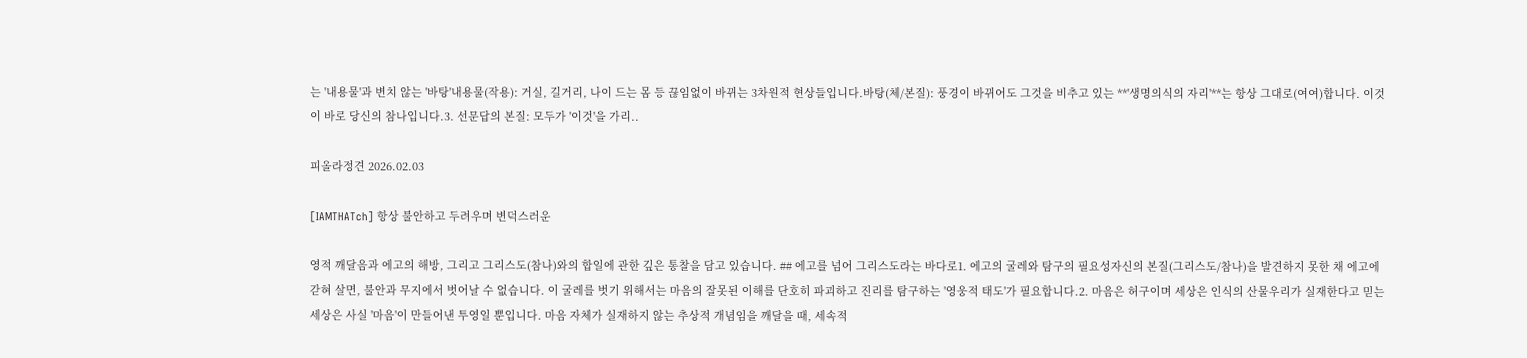는 '내용물'과 변치 않는 '바탕'내용물(작용): 거실, 길거리, 나이 드는 몸 등 끊임없이 바뀌는 3차원적 현상들입니다.바탕(체/본질): 풍경이 바뀌어도 그것을 비추고 있는 **'생명의식의 자리'**는 항상 그대로(여여)합니다. 이것이 바로 당신의 참나입니다.3. 선문답의 본질: 모두가 '이것'을 가리..

피올라정견 2026.02.03

[IAMTHATch] 항상 불안하고 두려우며 변덕스러운

영적 깨달음과 에고의 해방, 그리고 그리스도(참나)와의 합일에 관한 깊은 통찰을 담고 있습니다. ## 에고를 넘어 그리스도라는 바다로1. 에고의 굴레와 탐구의 필요성자신의 본질(그리스도/참나)을 발견하지 못한 채 에고에 갇혀 살면, 불안과 무지에서 벗어날 수 없습니다. 이 굴레를 벗기 위해서는 마음의 잘못된 이해를 단호히 파괴하고 진리를 탐구하는 '영웅적 태도'가 필요합니다.2. 마음은 허구이며 세상은 인식의 산물우리가 실재한다고 믿는 세상은 사실 '마음'이 만들어낸 투영일 뿐입니다. 마음 자체가 실재하지 않는 추상적 개념임을 깨달을 때, 세속적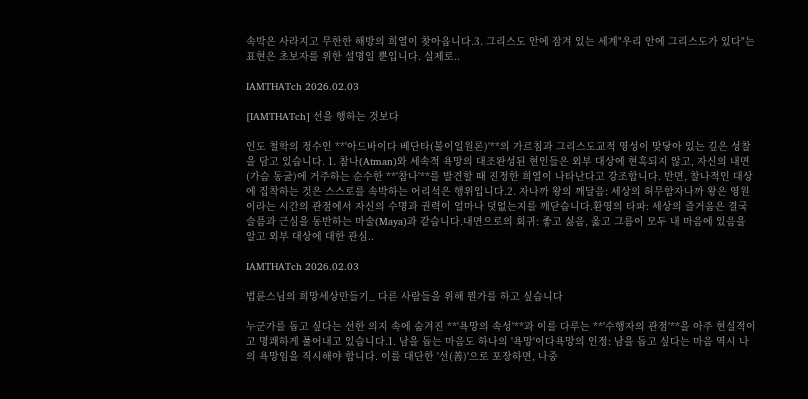속박은 사라지고 무한한 해방의 희열이 찾아옵니다.3. 그리스도 안에 잠겨 있는 세계"우리 안에 그리스도가 있다"는 표현은 초보자를 위한 설명일 뿐입니다. 실제로..

IAMTHATch 2026.02.03

[IAMTHATch] 선을 행하는 것보다

인도 철학의 정수인 **'아드바이다 베단타(불이일원론)'**의 가르침과 그리스도교적 영성이 맞닿아 있는 깊은 성찰을 담고 있습니다. 1. 참나(Atman)와 세속적 욕망의 대조완성된 현인들은 외부 대상에 현혹되지 않고, 자신의 내면(가슴 동굴)에 거주하는 순수한 **'참나'**를 발견할 때 진정한 희열이 나타난다고 강조합니다. 반면, 찰나적인 대상에 집착하는 것은 스스로를 속박하는 어리석은 행위입니다.2. 자나까 왕의 깨달음: 세상의 허무함자나까 왕은 영원이라는 시간의 관점에서 자신의 수명과 권력이 얼마나 덧없는지를 깨닫습니다.환영의 타파: 세상의 즐거움은 결국 슬픔과 근심을 동반하는 마술(Maya)과 같습니다.내면으로의 회귀: 좋고 싫음, 옳고 그름이 모두 내 마음에 있음을 알고 외부 대상에 대한 관심..

IAMTHATch 2026.02.03

법륜스님의 희망세상만들기_ 다른 사람들을 위해 뭔가를 하고 싶습니다

누군가를 돕고 싶다는 선한 의지 속에 숨겨진 **'욕망의 속성'**과 이를 다루는 **'수행자의 관점'**을 아주 현실적이고 명쾌하게 풀어내고 있습니다.1. 남을 돕는 마음도 하나의 '욕망'이다욕망의 인정: 남을 돕고 싶다는 마음 역시 나의 욕망임을 직시해야 합니다. 이를 대단한 '선(善)'으로 포장하면, 나중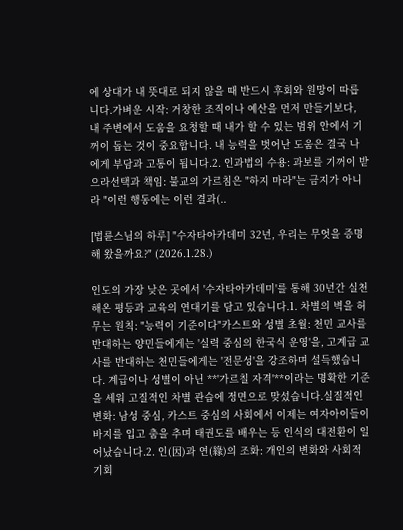에 상대가 내 뜻대로 되지 않을 때 반드시 후회와 원망이 따릅니다.가벼운 시작: 거창한 조직이나 예산을 먼저 만들기보다, 내 주변에서 도움을 요청할 때 내가 할 수 있는 범위 안에서 기꺼이 돕는 것이 중요합니다. 내 능력을 벗어난 도움은 결국 나에게 부담과 고통이 됩니다.2. 인과법의 수용: 과보를 기꺼이 받으라선택과 책임: 불교의 가르침은 "하지 마라"는 금지가 아니라 "이런 행동에는 이런 결과(..

[법륜스님의 하루] "수자타아카데미 32년, 우리는 무엇을 증명해 왔을까요?" (2026.1.28.)

인도의 가장 낮은 곳에서 '수자타아카데미'를 통해 30년간 실천해온 평등과 교육의 연대기를 담고 있습니다.1. 차별의 벽을 허무는 원칙: "능력이 기준이다"카스트와 성별 초월: 천민 교사를 반대하는 양민들에게는 '실력 중심의 한국식 운영'을, 고계급 교사를 반대하는 천민들에게는 '전문성'을 강조하며 설득했습니다. 계급이나 성별이 아닌 **'가르칠 자격'**이라는 명확한 기준을 세워 고질적인 차별 관습에 정면으로 맞섰습니다.실질적인 변화: 남성 중심, 카스트 중심의 사회에서 이제는 여자아이들이 바지를 입고 춤을 추며 태권도를 배우는 등 인식의 대전환이 일어났습니다.2. 인(因)과 연(緣)의 조화: 개인의 변화와 사회적 기회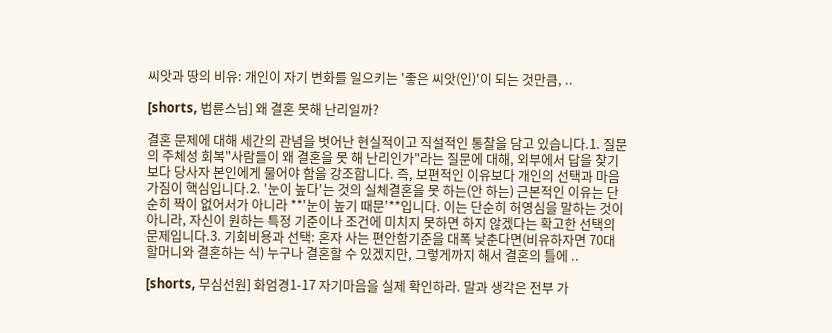씨앗과 땅의 비유: 개인이 자기 변화를 일으키는 '좋은 씨앗(인)'이 되는 것만큼, ..

[shorts, 법륜스님] 왜 결혼 못해 난리일까?

결혼 문제에 대해 세간의 관념을 벗어난 현실적이고 직설적인 통찰을 담고 있습니다.1. 질문의 주체성 회복"사람들이 왜 결혼을 못 해 난리인가"라는 질문에 대해, 외부에서 답을 찾기보다 당사자 본인에게 물어야 함을 강조합니다. 즉, 보편적인 이유보다 개인의 선택과 마음가짐이 핵심입니다.2. '눈이 높다'는 것의 실체결혼을 못 하는(안 하는) 근본적인 이유는 단순히 짝이 없어서가 아니라 **'눈이 높기 때문'**입니다. 이는 단순히 허영심을 말하는 것이 아니라, 자신이 원하는 특정 기준이나 조건에 미치지 못하면 하지 않겠다는 확고한 선택의 문제입니다.3. 기회비용과 선택: 혼자 사는 편안함기준을 대폭 낮춘다면(비유하자면 70대 할머니와 결혼하는 식) 누구나 결혼할 수 있겠지만, 그렇게까지 해서 결혼의 틀에 ..

[shorts, 무심선원] 화엄경1-17 자기마음을 실제 확인하라. 말과 생각은 전부 가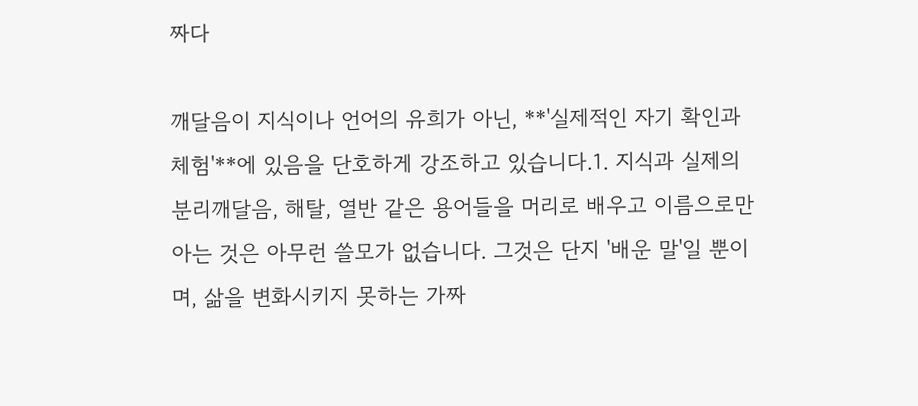짜다

깨달음이 지식이나 언어의 유희가 아닌, **'실제적인 자기 확인과 체험'**에 있음을 단호하게 강조하고 있습니다.1. 지식과 실제의 분리깨달음, 해탈, 열반 같은 용어들을 머리로 배우고 이름으로만 아는 것은 아무런 쓸모가 없습니다. 그것은 단지 '배운 말'일 뿐이며, 삶을 변화시키지 못하는 가짜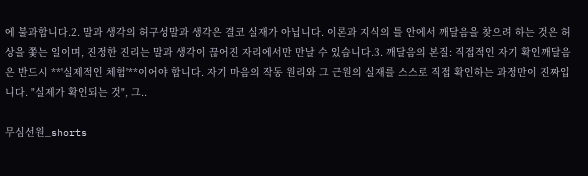에 불과합니다.2. 말과 생각의 허구성말과 생각은 결코 실재가 아닙니다. 이론과 지식의 틀 안에서 깨달음을 찾으려 하는 것은 허상을 쫓는 일이며, 진정한 진리는 말과 생각이 끊어진 자리에서만 만날 수 있습니다.3. 깨달음의 본질: 직접적인 자기 확인깨달음은 반드시 **'실제적인 체험'**이어야 합니다. 자기 마음의 작동 원리와 그 근원의 실재를 스스로 직접 확인하는 과정만이 진짜입니다. "실제가 확인되는 것", 그..

무심선원_shorts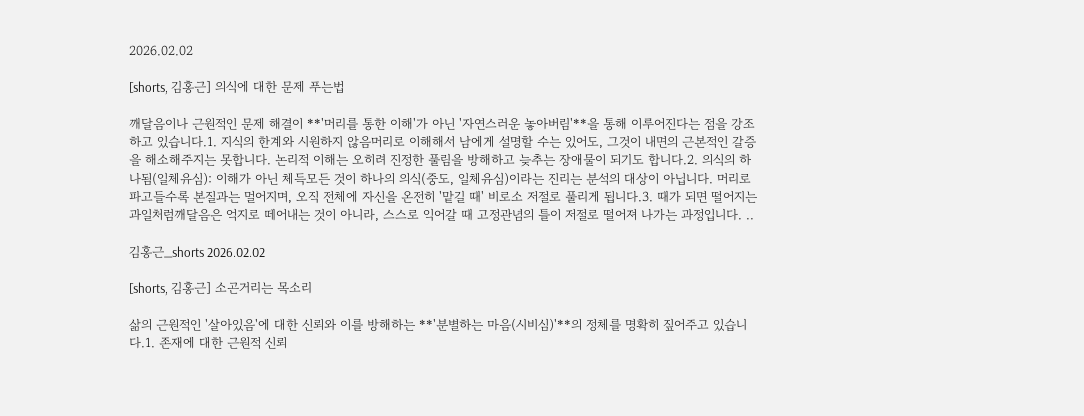2026.02.02

[shorts, 김홍근] 의식에 대한 문제 푸는법

깨달음이나 근원적인 문제 해결이 **'머리를 통한 이해'가 아닌 '자연스러운 놓아버림'**을 통해 이루어진다는 점을 강조하고 있습니다.1. 지식의 한계와 시원하지 않음머리로 이해해서 남에게 설명할 수는 있어도, 그것이 내면의 근본적인 갈증을 해소해주지는 못합니다. 논리적 이해는 오히려 진정한 풀림을 방해하고 늦추는 장애물이 되기도 합니다.2. 의식의 하나됨(일체유심): 이해가 아닌 체득모든 것이 하나의 의식(중도, 일체유심)이라는 진리는 분석의 대상이 아닙니다. 머리로 파고들수록 본질과는 멀어지며, 오직 전체에 자신을 온전히 '맡길 때' 비로소 저절로 풀리게 됩니다.3. 때가 되면 떨어지는 과일처럼깨달음은 억지로 떼어내는 것이 아니라, 스스로 익어갈 때 고정관념의 틀이 저절로 떨어져 나가는 과정입니다. ..

김홍근_shorts 2026.02.02

[shorts, 김홍근] 소곤거리는 목소리

삶의 근원적인 '살아있음'에 대한 신뢰와 이를 방해하는 **'분별하는 마음(시비심)'**의 정체를 명확히 짚어주고 있습니다.1. 존재에 대한 근원적 신뢰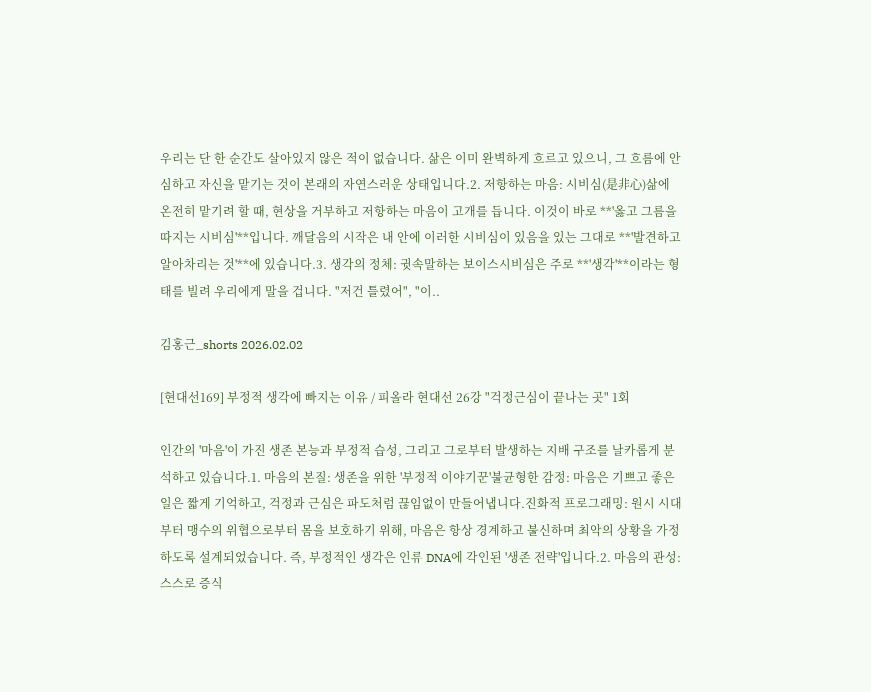우리는 단 한 순간도 살아있지 않은 적이 없습니다. 삶은 이미 완벽하게 흐르고 있으니, 그 흐름에 안심하고 자신을 맡기는 것이 본래의 자연스러운 상태입니다.2. 저항하는 마음: 시비심(是非心)삶에 온전히 맡기려 할 때, 현상을 거부하고 저항하는 마음이 고개를 듭니다. 이것이 바로 **'옳고 그름을 따지는 시비심'**입니다. 깨달음의 시작은 내 안에 이러한 시비심이 있음을 있는 그대로 **'발견하고 알아차리는 것'**에 있습니다.3. 생각의 정체: 귓속말하는 보이스시비심은 주로 **'생각'**이라는 형태를 빌려 우리에게 말을 겁니다. "저건 틀렸어", "이..

김홍근_shorts 2026.02.02

[현대선169] 부정적 생각에 빠지는 이유 / 피올라 현대선 26강 "걱정근심이 끝나는 곳" 1회

인간의 '마음'이 가진 생존 본능과 부정적 습성, 그리고 그로부터 발생하는 지배 구조를 날카롭게 분석하고 있습니다.1. 마음의 본질: 생존을 위한 '부정적 이야기꾼'불균형한 감정: 마음은 기쁘고 좋은 일은 짧게 기억하고, 걱정과 근심은 파도처럼 끊임없이 만들어냅니다.진화적 프로그래밍: 원시 시대부터 맹수의 위협으로부터 몸을 보호하기 위해, 마음은 항상 경계하고 불신하며 최악의 상황을 가정하도록 설계되었습니다. 즉, 부정적인 생각은 인류 DNA에 각인된 '생존 전략'입니다.2. 마음의 관성: 스스로 증식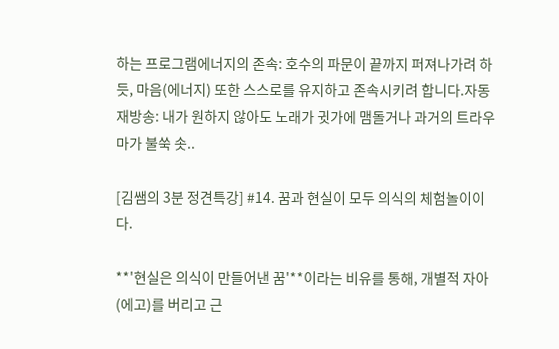하는 프로그램에너지의 존속: 호수의 파문이 끝까지 퍼져나가려 하듯, 마음(에너지) 또한 스스로를 유지하고 존속시키려 합니다.자동 재방송: 내가 원하지 않아도 노래가 귓가에 맴돌거나 과거의 트라우마가 불쑥 솟..

[김쌤의 3분 정견특강] #14. 꿈과 현실이 모두 의식의 체험놀이이다.

**'현실은 의식이 만들어낸 꿈'**이라는 비유를 통해, 개별적 자아(에고)를 버리고 근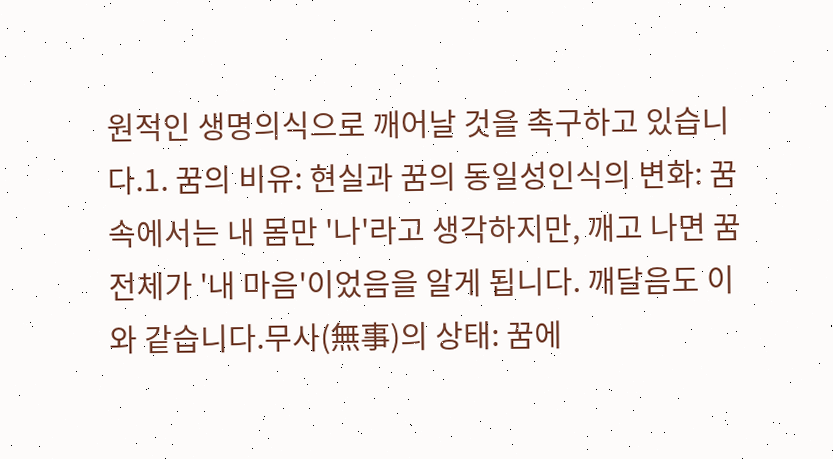원적인 생명의식으로 깨어날 것을 촉구하고 있습니다.1. 꿈의 비유: 현실과 꿈의 동일성인식의 변화: 꿈속에서는 내 몸만 '나'라고 생각하지만, 깨고 나면 꿈 전체가 '내 마음'이었음을 알게 됩니다. 깨달음도 이와 같습니다.무사(無事)의 상태: 꿈에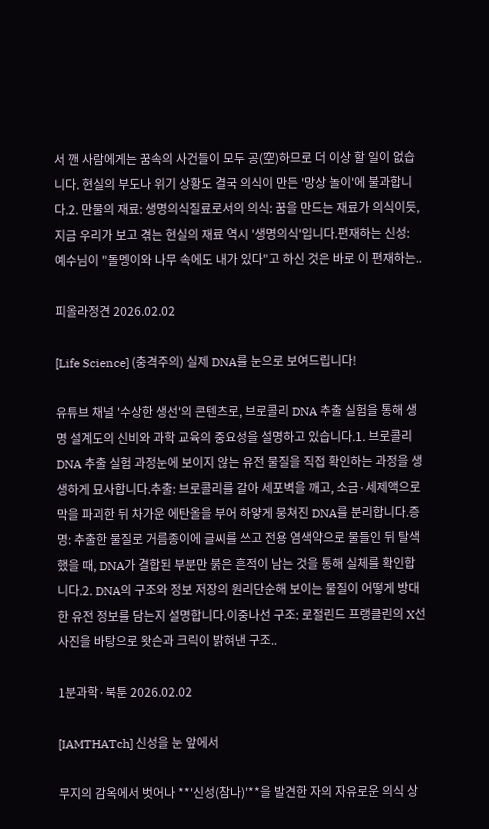서 깬 사람에게는 꿈속의 사건들이 모두 공(空)하므로 더 이상 할 일이 없습니다. 현실의 부도나 위기 상황도 결국 의식이 만든 '망상 놀이'에 불과합니다.2. 만물의 재료: 생명의식질료로서의 의식: 꿈을 만드는 재료가 의식이듯, 지금 우리가 보고 겪는 현실의 재료 역시 '생명의식'입니다.편재하는 신성: 예수님이 "돌멩이와 나무 속에도 내가 있다"고 하신 것은 바로 이 편재하는..

피올라정견 2026.02.02

[Life Science] (충격주의) 실제 DNA를 눈으로 보여드립니다!

유튜브 채널 '수상한 생선'의 콘텐츠로, 브로콜리 DNA 추출 실험을 통해 생명 설계도의 신비와 과학 교육의 중요성을 설명하고 있습니다.1. 브로콜리 DNA 추출 실험 과정눈에 보이지 않는 유전 물질을 직접 확인하는 과정을 생생하게 묘사합니다.추출: 브로콜리를 갈아 세포벽을 깨고, 소금·세제액으로 막을 파괴한 뒤 차가운 에탄올을 부어 하얗게 뭉쳐진 DNA를 분리합니다.증명: 추출한 물질로 거름종이에 글씨를 쓰고 전용 염색약으로 물들인 뒤 탈색했을 때, DNA가 결합된 부분만 붉은 흔적이 남는 것을 통해 실체를 확인합니다.2. DNA의 구조와 정보 저장의 원리단순해 보이는 물질이 어떻게 방대한 유전 정보를 담는지 설명합니다.이중나선 구조: 로절린드 프랭클린의 X선 사진을 바탕으로 왓슨과 크릭이 밝혀낸 구조..

1분과학·북툰 2026.02.02

[IAMTHATch] 신성을 눈 앞에서

무지의 감옥에서 벗어나 **'신성(참나)'**을 발견한 자의 자유로운 의식 상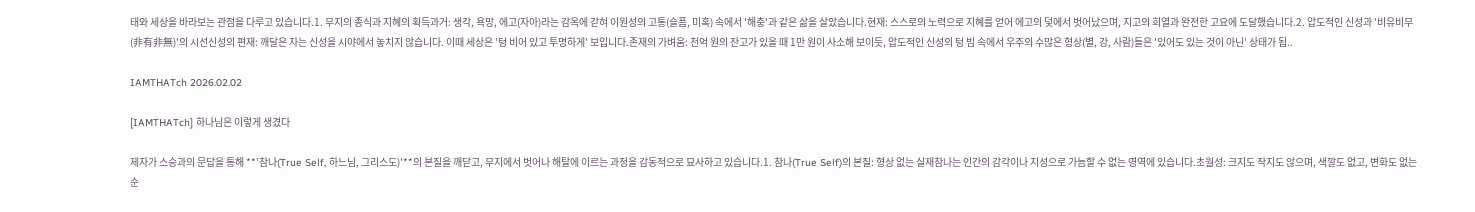태와 세상을 바라보는 관점을 다루고 있습니다.1. 무지의 종식과 지혜의 획득과거: 생각, 욕망, 에고(자아)라는 감옥에 갇혀 이원성의 고통(슬픔, 미혹) 속에서 '해충'과 같은 삶을 살았습니다.현재: 스스로의 노력으로 지혜를 얻어 에고의 덫에서 벗어났으며, 지고의 희열과 완전한 고요에 도달했습니다.2. 압도적인 신성과 '비유비무(非有非無)'의 시선신성의 편재: 깨달은 자는 신성을 시야에서 놓치지 않습니다. 이때 세상은 '텅 비어 있고 투명하게' 보입니다.존재의 가벼움: 천억 원의 잔고가 있을 때 1만 원이 사소해 보이듯, 압도적인 신성의 텅 빔 속에서 우주의 수많은 형상(별, 강, 사람)들은 '있어도 있는 것이 아닌' 상태가 됩..

IAMTHATch 2026.02.02

[IAMTHATch] 하나님은 이렇게 생겼다

제자가 스승과의 문답을 통해 **'참나(True Self, 하느님, 그리스도)'**의 본질을 깨닫고, 무지에서 벗어나 해탈에 이르는 과정을 감동적으로 묘사하고 있습니다.1. 참나(True Self)의 본질: 형상 없는 실재참나는 인간의 감각이나 지성으로 가늠할 수 없는 영역에 있습니다.초월성: 크지도 작지도 않으며, 색깔도 없고, 변화도 없는 순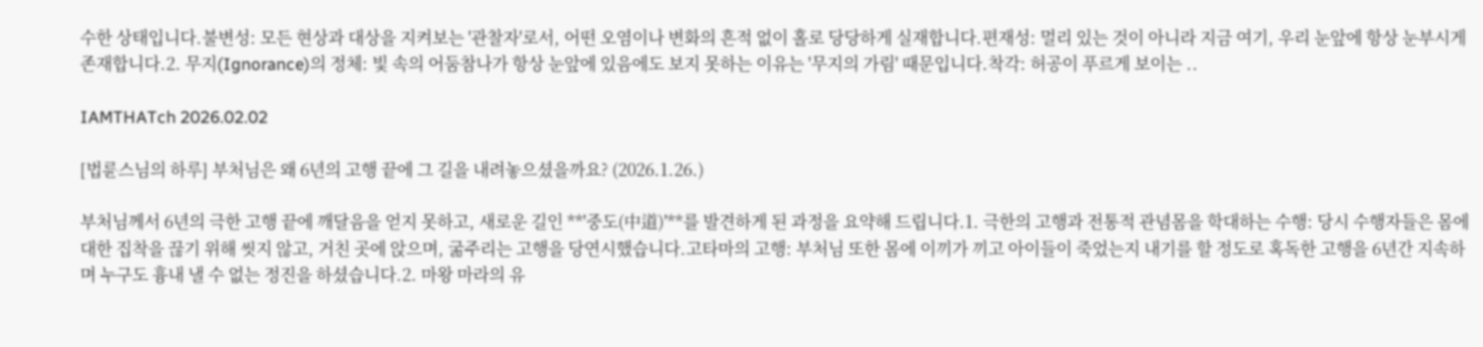수한 상태입니다.불변성: 모든 현상과 대상을 지켜보는 '관찰자'로서, 어떤 오염이나 변화의 흔적 없이 홀로 당당하게 실재합니다.편재성: 멀리 있는 것이 아니라 지금 여기, 우리 눈앞에 항상 눈부시게 존재합니다.2. 무지(Ignorance)의 정체: 빛 속의 어둠참나가 항상 눈앞에 있음에도 보지 못하는 이유는 '무지의 가림' 때문입니다.착각: 허공이 푸르게 보이는 ..

IAMTHATch 2026.02.02

[법륜스님의 하루] 부처님은 왜 6년의 고행 끝에 그 길을 내려놓으셨을까요? (2026.1.26.)

부처님께서 6년의 극한 고행 끝에 깨달음을 얻지 못하고, 새로운 길인 **'중도(中道)'**를 발견하게 된 과정을 요약해 드립니다.1. 극한의 고행과 전통적 관념몸을 학대하는 수행: 당시 수행자들은 몸에 대한 집착을 끊기 위해 씻지 않고, 거친 곳에 앉으며, 굶주리는 고행을 당연시했습니다.고타마의 고행: 부처님 또한 몸에 이끼가 끼고 아이들이 죽었는지 내기를 할 정도로 혹독한 고행을 6년간 지속하며 누구도 흉내 낼 수 없는 정진을 하셨습니다.2. 마왕 마라의 유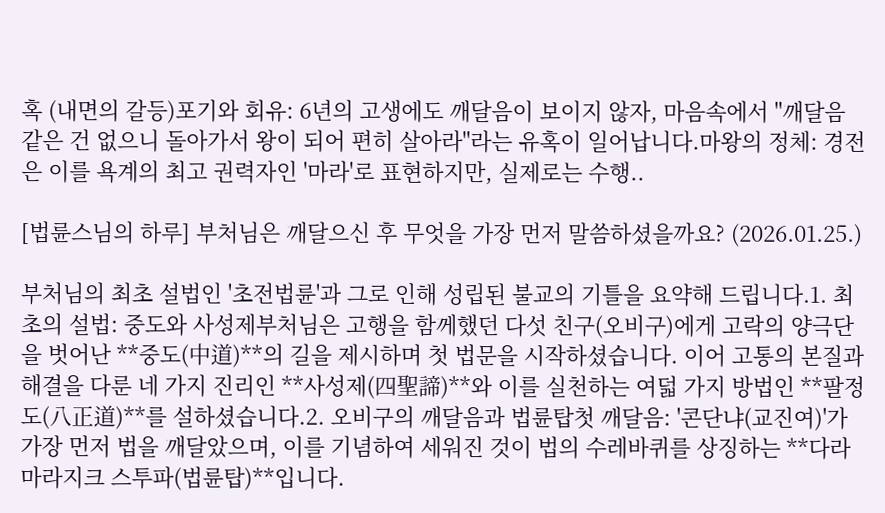혹 (내면의 갈등)포기와 회유: 6년의 고생에도 깨달음이 보이지 않자, 마음속에서 "깨달음 같은 건 없으니 돌아가서 왕이 되어 편히 살아라"라는 유혹이 일어납니다.마왕의 정체: 경전은 이를 욕계의 최고 권력자인 '마라'로 표현하지만, 실제로는 수행..

[법륜스님의 하루] 부처님은 깨달으신 후 무엇을 가장 먼저 말씀하셨을까요? (2026.01.25.)

부처님의 최초 설법인 '초전법륜'과 그로 인해 성립된 불교의 기틀을 요약해 드립니다.1. 최초의 설법: 중도와 사성제부처님은 고행을 함께했던 다섯 친구(오비구)에게 고락의 양극단을 벗어난 **중도(中道)**의 길을 제시하며 첫 법문을 시작하셨습니다. 이어 고통의 본질과 해결을 다룬 네 가지 진리인 **사성제(四聖諦)**와 이를 실천하는 여덟 가지 방법인 **팔정도(八正道)**를 설하셨습니다.2. 오비구의 깨달음과 법륜탑첫 깨달음: '콘단냐(교진여)'가 가장 먼저 법을 깨달았으며, 이를 기념하여 세워진 것이 법의 수레바퀴를 상징하는 **다라마라지크 스투파(법륜탑)**입니다.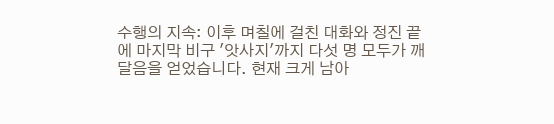수행의 지속: 이후 며칠에 걸친 대화와 정진 끝에 마지막 비구 '앗사지'까지 다섯 명 모두가 깨달음을 얻었습니다. 현재 크게 남아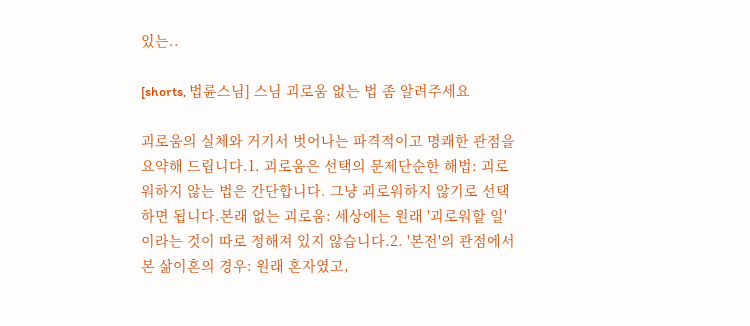있는..

[shorts, 법륜스님] 스님 괴로움 없는 법 좀 알려주세요

괴로움의 실체와 거기서 벗어나는 파격적이고 명쾌한 관점을 요약해 드립니다.1. 괴로움은 선택의 문제단순한 해법: 괴로워하지 않는 법은 간단합니다. 그냥 괴로워하지 않기로 선택하면 됩니다.본래 없는 괴로움: 세상에는 원래 '괴로워할 일'이라는 것이 따로 정해져 있지 않습니다.2. '본전'의 관점에서 본 삶이혼의 경우: 원래 혼자였고,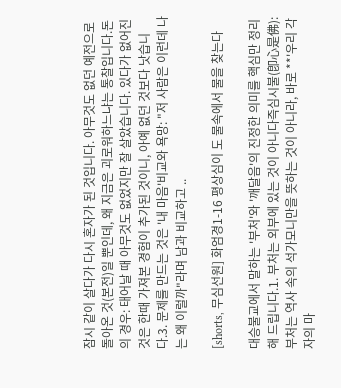잠시 같이 살다가 다시 혼자가 된 것입니다. 아무것도 없던 예전으로 돌아온 것(본전)일 뿐인데, 왜 지금은 괴로워하느냐는 통찰입니다.돈의 경우: 태어날 때 아무것도 없었지만 잘 살았습니다. 있다가 없어진 것은 한때 가져본 경험이 추가된 것이니, 아예 없던 것보다 낫습니다.3. 문제를 만드는 것은 '내 마음'비교와 욕망: "저 사람은 이런데 나는 왜 이럴까"라며 남과 비교하고 ..

[shorts, 무심선원] 화엄경1-16 평상심이 도 물속에서 물을 찾는다

대승불교에서 말하는 '부처'와 '깨달음'의 진정한 의미를 핵심만 정리해 드립니다.1. 부처는 외부에 있는 것이 아니다즉심시불(卽心是佛): 부처는 역사 속의 석가모니만을 뜻하는 것이 아니라, 바로 **'우리 각자의 마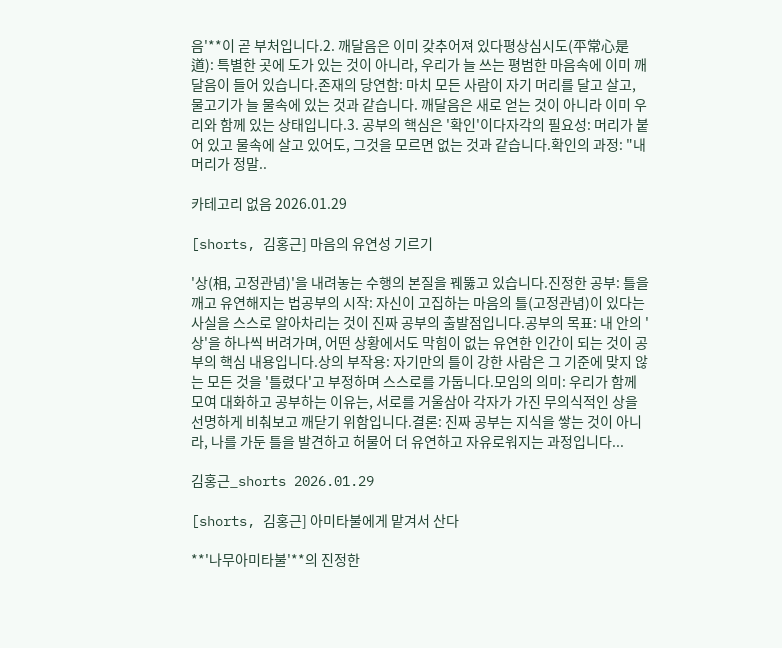음'**이 곧 부처입니다.2. 깨달음은 이미 갖추어져 있다평상심시도(平常心是道): 특별한 곳에 도가 있는 것이 아니라, 우리가 늘 쓰는 평범한 마음속에 이미 깨달음이 들어 있습니다.존재의 당연함: 마치 모든 사람이 자기 머리를 달고 살고, 물고기가 늘 물속에 있는 것과 같습니다. 깨달음은 새로 얻는 것이 아니라 이미 우리와 함께 있는 상태입니다.3. 공부의 핵심은 '확인'이다자각의 필요성: 머리가 붙어 있고 물속에 살고 있어도, 그것을 모르면 없는 것과 같습니다.확인의 과정: "내 머리가 정말..

카테고리 없음 2026.01.29

[shorts, 김홍근] 마음의 유연성 기르기

'상(相, 고정관념)'을 내려놓는 수행의 본질을 꿰뚫고 있습니다.진정한 공부: 틀을 깨고 유연해지는 법공부의 시작: 자신이 고집하는 마음의 틀(고정관념)이 있다는 사실을 스스로 알아차리는 것이 진짜 공부의 출발점입니다.공부의 목표: 내 안의 '상'을 하나씩 버려가며, 어떤 상황에서도 막힘이 없는 유연한 인간이 되는 것이 공부의 핵심 내용입니다.상의 부작용: 자기만의 틀이 강한 사람은 그 기준에 맞지 않는 모든 것을 '틀렸다'고 부정하며 스스로를 가둡니다.모임의 의미: 우리가 함께 모여 대화하고 공부하는 이유는, 서로를 거울삼아 각자가 가진 무의식적인 상을 선명하게 비춰보고 깨닫기 위함입니다.결론: 진짜 공부는 지식을 쌓는 것이 아니라, 나를 가둔 틀을 발견하고 허물어 더 유연하고 자유로워지는 과정입니다...

김홍근_shorts 2026.01.29

[shorts, 김홍근] 아미타불에게 맡겨서 산다

**'나무아미타불'**의 진정한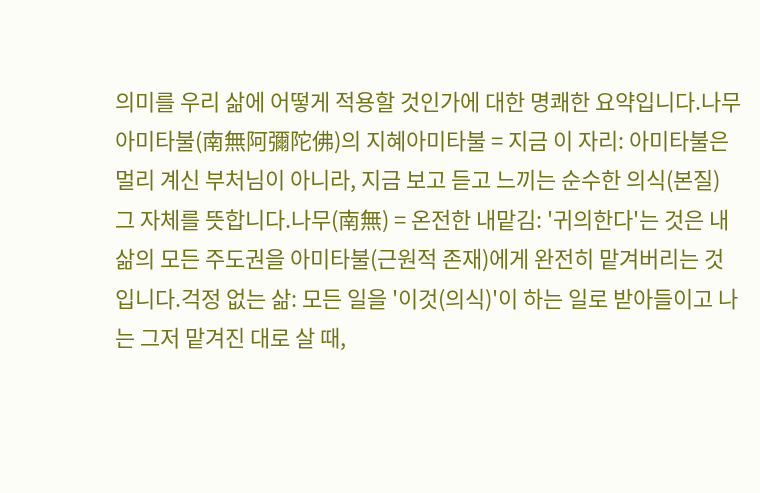의미를 우리 삶에 어떻게 적용할 것인가에 대한 명쾌한 요약입니다.나무아미타불(南無阿彌陀佛)의 지혜아미타불 = 지금 이 자리: 아미타불은 멀리 계신 부처님이 아니라, 지금 보고 듣고 느끼는 순수한 의식(본질) 그 자체를 뜻합니다.나무(南無) = 온전한 내맡김: '귀의한다'는 것은 내 삶의 모든 주도권을 아미타불(근원적 존재)에게 완전히 맡겨버리는 것입니다.걱정 없는 삶: 모든 일을 '이것(의식)'이 하는 일로 받아들이고 나는 그저 맡겨진 대로 살 때,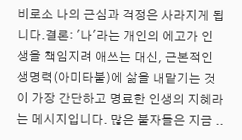비로소 나의 근심과 걱정은 사라지게 됩니다.결론: '나'라는 개인의 에고가 인생을 책임지려 애쓰는 대신, 근본적인 생명력(아미타불)에 삶을 내맡기는 것이 가장 간단하고 명료한 인생의 지혜라는 메시지입니다. 많은 불자들은 지금 ..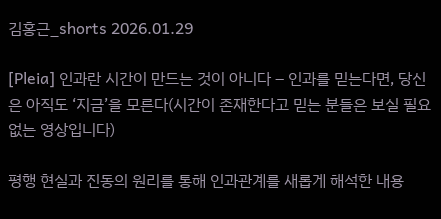김홍근_shorts 2026.01.29

[Pleia] 인과란 시간이 만드는 것이 아니다 – 인과를 믿는다면, 당신은 아직도 ‘지금’을 모른다(시간이 존재한다고 믿는 분들은 보실 필요 없는 영상입니다)

평행 현실과 진동의 원리를 통해 인과관계를 새롭게 해석한 내용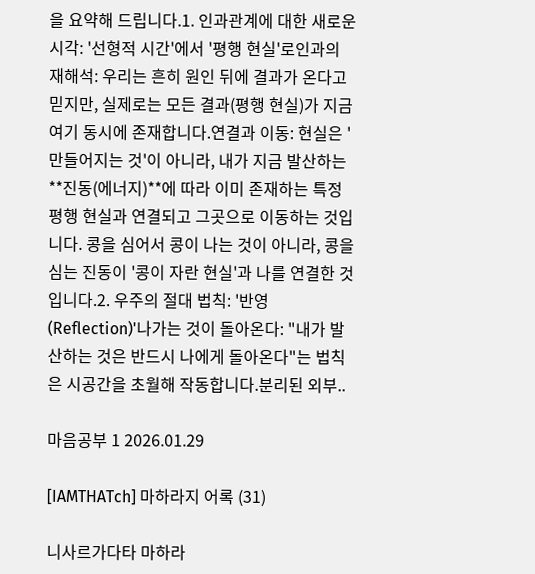을 요약해 드립니다.1. 인과관계에 대한 새로운 시각: '선형적 시간'에서 '평행 현실'로인과의 재해석: 우리는 흔히 원인 뒤에 결과가 온다고 믿지만, 실제로는 모든 결과(평행 현실)가 지금 여기 동시에 존재합니다.연결과 이동: 현실은 '만들어지는 것'이 아니라, 내가 지금 발산하는 **진동(에너지)**에 따라 이미 존재하는 특정 평행 현실과 연결되고 그곳으로 이동하는 것입니다. 콩을 심어서 콩이 나는 것이 아니라, 콩을 심는 진동이 '콩이 자란 현실'과 나를 연결한 것입니다.2. 우주의 절대 법칙: '반영(Reflection)'나가는 것이 돌아온다: "내가 발산하는 것은 반드시 나에게 돌아온다"는 법칙은 시공간을 초월해 작동합니다.분리된 외부..

마음공부 1 2026.01.29

[IAMTHATch] 마하라지 어록 (31)

니사르가다타 마하라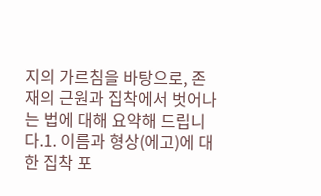지의 가르침을 바탕으로, 존재의 근원과 집착에서 벗어나는 법에 대해 요약해 드립니다.1. 이름과 형상(에고)에 대한 집착 포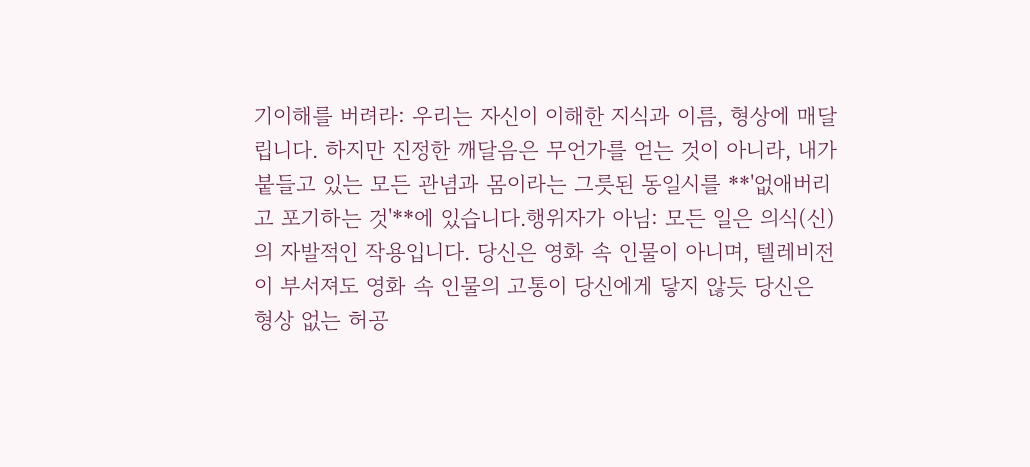기이해를 버려라: 우리는 자신이 이해한 지식과 이름, 형상에 매달립니다. 하지만 진정한 깨달음은 무언가를 얻는 것이 아니라, 내가 붙들고 있는 모든 관념과 몸이라는 그릇된 동일시를 **'없애버리고 포기하는 것'**에 있습니다.행위자가 아님: 모든 일은 의식(신)의 자발적인 작용입니다. 당신은 영화 속 인물이 아니며, 텔레비전이 부서져도 영화 속 인물의 고통이 당신에게 닿지 않듯 당신은 형상 없는 허공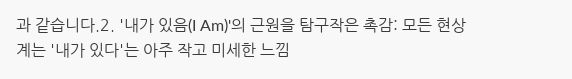과 같습니다.2. '내가 있음(I Am)'의 근원을 탐구작은 촉감: 모든 현상계는 '내가 있다'는 아주 작고 미세한 느낌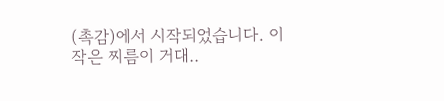(촉감)에서 시작되었습니다. 이 작은 찌름이 거대..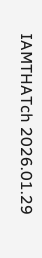IAMTHATch 2026.01.29